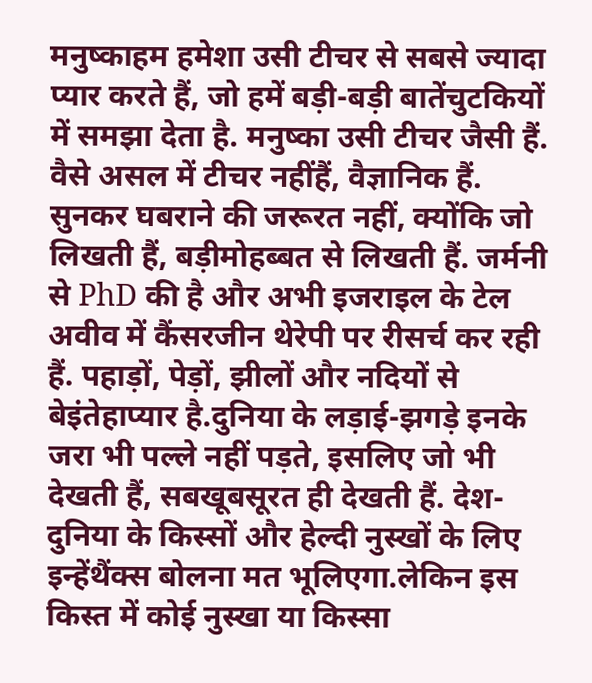मनुष्काहम हमेशा उसी टीचर से सबसे ज्यादा प्यार करते हैं, जो हमें बड़ी-बड़ी बातेंचुटकियों में समझा देता है. मनुष्का उसी टीचर जैसी हैं. वैसे असल में टीचर नहींहैं, वैज्ञानिक हैं. सुनकर घबराने की जरूरत नहीं, क्योंकि जो लिखती हैं, बड़ीमोहब्बत से लिखती हैं. जर्मनी से PhD की है और अभी इजराइल के टेल अवीव में कैंसरजीन थेरेपी पर रीसर्च कर रही हैं. पहाड़ों, पेड़ों, झीलों और नदियों से बेइंतेहाप्यार है.दुनिया के लड़ाई-झगड़े इनके जरा भी पल्ले नहीं पड़ते, इसलिए जो भी देखती हैं, सबखूबसूरत ही देखती हैं. देश-दुनिया के किस्सों और हेल्दी नुस्खों के लिए इन्हेंथैंक्स बोलना मत भूलिएगा.लेकिन इस किस्त में कोई नुस्खा या किस्सा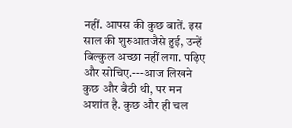नहीं. आपस की कुछ बातें. इस साल की शुरुआतजैसे हुई, उन्हें बिल्कुल अच्छा नहीं लगा. पढ़िए और सोचिए.---आज लिखने कुछ और बैठी थी, पर मन अशांत है. कुछ और ही चल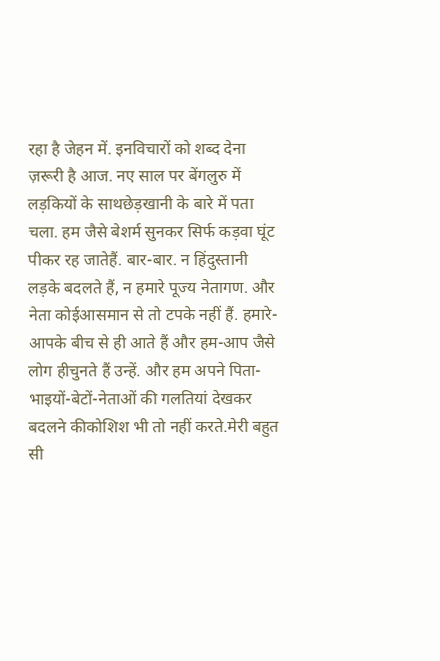रहा है जेहन में. इनविचारों को शब्द देना ज़रूरी है आज. नए साल पर बेंगलुरु में लड़कियों के साथछेड़खानी के बारे में पता चला. हम जैसे बेशर्म सुनकर सिर्फ कड़वा घूंट पीकर रह जातेहैं. बार-बार. न हिंदुस्तानी लड़के बदलते हैं, न हमारे पूज्य नेतागण. और नेता कोईआसमान से तो टपके नहीं हैं. हमारे-आपके बीच से ही आते हैं और हम-आप जैसे लोग हीचुनते हैं उन्हें. और हम अपने पिता-भाइयों-बेटों-नेताओं की गलतियां देखकर बदलने कीकोशिश भी तो नहीं करते.मेरी बहुत सी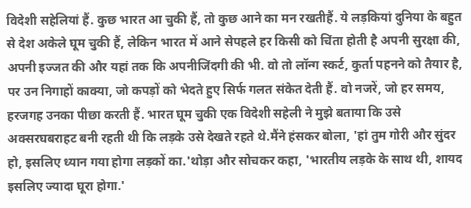विदेशी सहेलियां हैं. कुछ भारत आ चुकी हैं, तो कुछ आने का मन रखतीहैं. ये लड़कियां दुनिया के बहुत से देश अकेले घूम चुकी हैं, लेकिन भारत में आने सेपहले हर किसी को चिंता होती है अपनी सुरक्षा की, अपनी इज्जत की और यहां तक कि अपनीजिंदगी की भी. वो तो लॉन्ग स्कर्ट, कुर्ता पहनने को तैयार है, पर उन निगाहों काक्या, जो कपड़ों को भेदते हुए सिर्फ गलत संकेत देती हैं. वो नजरें, जो हर समय, हरजगह उनका पीछा करती हैं. भारत घूम चुकी एक विदेशी सहेली ने मुझे बताया कि उसे अक्सरघबराहट बनी रहती थी कि लड़के उसे देखते रहते थे.मैंने हंसकर बोला, 'हां तुम गोरी और सुंदर हो, इसलिए ध्यान गया होगा लड़कों का.'थोड़ा और सोचकर कहा, 'भारतीय लड़के के साथ थी, शायद इसलिए ज्यादा घूरा होगा.'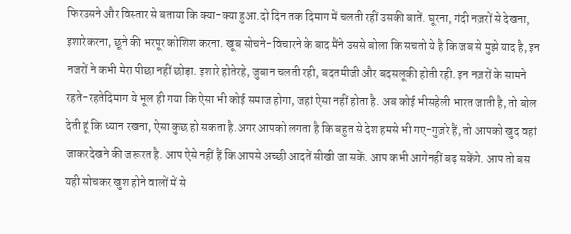फिरउसने और विस्तार से बताया कि क्या-क्या हुआ.दो दिन तक दिमाग में चलती रहीं उसकी बातें. घूरना, गंदी नज़रों से देखना, इशारेकरना, छूने की भरपूर कोशिश करना. खूब सोचने-विचारने के बाद मैंने उससे बोला कि सचतो ये है कि जब से मुझे याद है, इन नजरों ने कभी मेरा पीछा नहीं छोड़ा. इशारे होतेरहे, जुबान चलती रही, बदतमीजी और बदसलूकी होती रही. इन नज़रों के सामने रहते-रहतेदिमाग ये भूल ही गया कि ऐसा भी कोई समाज होगा, जहां ऐसा नहीं होता है. अब कोई भीसहेली भारत जाती है, तो बोल देती हूं कि ध्यान रखना, ऐसा कुछ हो सकता है.अगर आपको लगता है कि बहुत से देश हमसे भी गए-गुज़रे हैं, तो आपको खुद वहां जाकरदेखने की जरूरत है. आप ऐसे नहीं हैं कि आपसे अच्छी आदतें सीखी जा सकें. आप कभी आगेनहीं बढ़ सकेंगे. आप तो बस यही सोचकर खुश होने वालों में से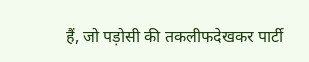हैं, जो पड़ोसी की तकलीफदेखकर पार्टी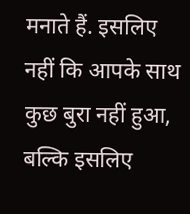मनाते हैं. इसलिए नहीं कि आपके साथ कुछ बुरा नहीं हुआ, बल्कि इसलिए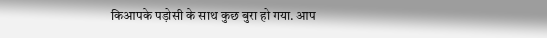किआपके पड़ोसी के साथ कुछ बुरा हो गया. आप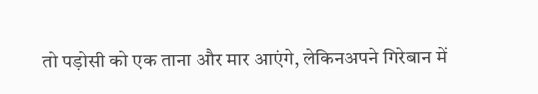तो पड़ोसी को एक ताना और मार आएंगे, लेकिनअपने गिरेबान में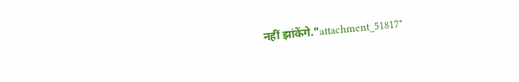नहीं झांकेंगे."attachment_51817"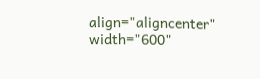align="aligncenter" width="600"